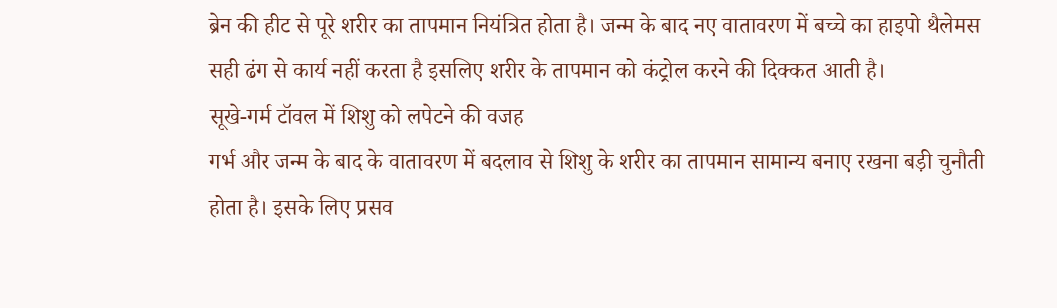ब्रेन की हीट से पूरे शरीर का तापमान नियंत्रित होता है। जन्म के बाद नए वातावरण में बच्चे का हाइपो थैलेमस सही ढंग से कार्य नहीं करता है इसलिए शरीर के तापमान को कंट्रोल करने की दिक्कत आती है।
सूखे-गर्म टॉवल में शिशु को लपेटने की वजह
गर्भ और जन्म के बाद के वातावरण में बदलाव से शिशु के शरीर का तापमान सामान्य बनाए रखना बड़ी चुनौती होता है। इसके लिए प्रसव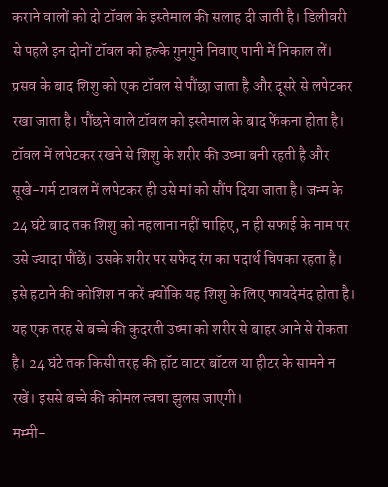कराने वालों को दो टॉवल के इस्तेमाल की सलाह दी जाती है। डिलीवरी से पहले इन दोनों टॉवल को हल्के गुनगुने निवाए पानी में निकाल लें। प्रसव के बाद शिशु को एक टॉवल से पौंछा जाता है और दूसरे से लपेटकर रखा जाता है। पौंछने वाले टॉवल को इस्तेमाल के बाद फेंकना होता है। टॉवल में लपेटकर रखने से शिशु के शरीर की उष्मा बनी रहती है और सूखे-गर्म टावल में लपेटकर ही उसे मां को सौंप दिया जाता है। जन्म के 24 घंटे बाद तक शिशु को नहलाना नहीं चाहिए, न ही सफाई के नाम पर उसे ज्यादा पौंछें। उसके शरीर पर सफेद रंग का पदार्थ चिपका रहता है। इसे हटाने की कोशिश न करें क्योंकि यह शिशु के लिए फायदेमंद होता है। यह एक तरह से बच्चे की कुदरती उष्मा को शरीर से बाहर आने से रोकता है। 24 घंटे तक किसी तरह की हॉट वाटर बॉटल या हीटर के सामने न रखें। इससे बच्चे की कोमल त्वचा झुलस जाएगी।
मम्मी-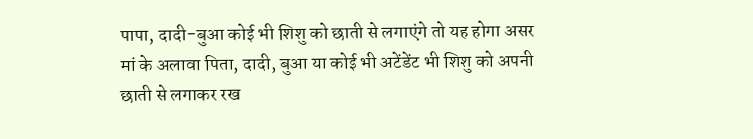पापा, दादी-बुआ कोई भी शिशु को छाती से लगाएंगे तो यह होगा असर
मां के अलावा पिता, दादी, बुआ या कोई भी अटेंडेंट भी शिशु को अपनी छाती से लगाकर रख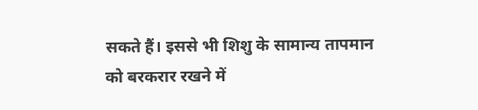सकते हैं। इससे भी शिशु के सामान्य तापमान को बरकरार रखने में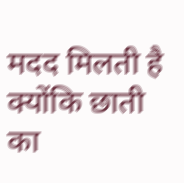मदद मिलती है क्योंकि छाती का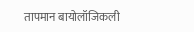तापमान बायोलॉजिकली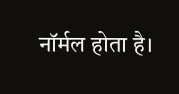नॉर्मल होता है।